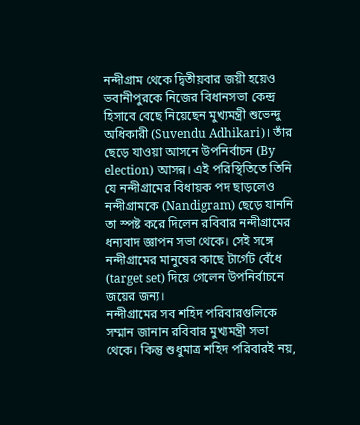নন্দীগ্রাম থেকে দ্বিতীয়বার জয়ী হয়েও ভবানীপুরকে নিজের বিধানসভা কেন্দ্র হিসাবে বেছে নিয়েছেন মুখ্যমন্ত্রী শুভেন্দু অধিকারী (Suvendu Adhikari)। তাঁর ছেড়ে যাওয়া আসনে উপনির্বাচন (By election) আসন্ন। এই পরিস্থিতিতে তিনি যে নন্দীগ্রামের বিধায়ক পদ ছাড়লেও নন্দীগ্রামকে (Nandigram) ছেড়ে যাননি তা স্পষ্ট করে দিলেন রবিবার নন্দীগ্রামের ধন্যবাদ জ্ঞাপন সভা থেকে। সেই সঙ্গে নন্দীগ্রামের মানুষের কাছে টার্গেট বেঁধে (target set) দিয়ে গেলেন উপনির্বাচনে জয়ের জন্য।
নন্দীগ্রামের সব শহিদ পরিবারগুলিকে সম্মান জানান রবিবার মুখ্যমন্ত্রী সভা থেকে। কিন্তু শুধুমাত্র শহিদ পরিবারই নয়,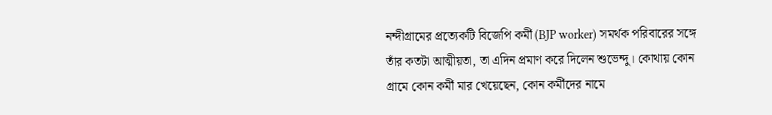নন্দীগ্রামের প্রত্যেকটি বিজেপি কর্মী (BJP worker) সমর্থক পরিবারের সঙ্গে তাঁর কতটা আত্মীয়তা, তা এদিন প্রমাণ করে দিলেন শুভেন্দু। কোথায় কোন গ্রামে কোন কর্মী মার খেয়েছেন, কোন কর্মীদের নামে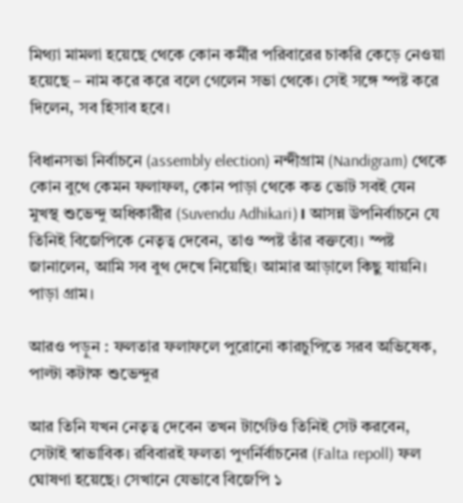মিথ্যা মামলা হয়েছে থেকে কোন কর্মীর পরিবারের চাকরি কেড়ে নেওয়া হয়েছে – নাম করে করে বলে গেলেন সভা থেকে। সেই সঙ্গে স্পষ্ট করে দিলেন, সব হিসাব হবে।

বিধানসভা নির্বাচনে (assembly election) নন্দীগ্রাম (Nandigram) থেকে কোন বুথে কেমন ফলাফল, কোন পাড়া থেকে কত ভোট সবই যেন মুখস্থ শুভেন্দু অধিকারীর (Suvendu Adhikari)। আসন্ন উপনির্বাচনে যে তিনিই বিজেপিকে নেতৃত্ব দেবেন, তাও স্পষ্ট তাঁর বক্তব্যে। স্পষ্ট জানালেন, আমি সব বুথ দেখে নিয়েছি। আমার আড়ালে কিছু যায়নি। পাড়া গ্রাম।

আরও পড়ুন : ফলতার ফলাফলে পুরোনো কারচুপিতে সরব অভিষেক, পাল্টা কটাক্ষ শুভেন্দুর

আর তিনি যখন নেতৃত্ব দেবেন তখন টার্গেটও তিনিই সেট করবেন, সেটাই স্বাভাবিক। রবিবারই ফলতা পুণর্নির্বাচনের (Falta repoll) ফল ঘোষণা হয়েছে। সেখানে যেভাবে বিজেপি ১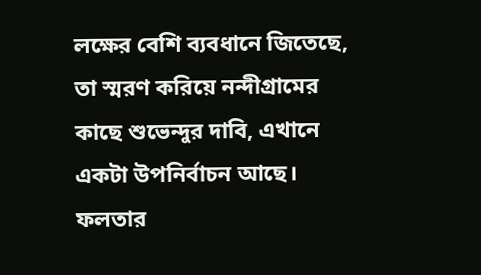লক্ষের বেশি ব্যবধানে জিতেছে, তা স্মরণ করিয়ে নন্দীগ্রামের কাছে শুভেন্দুর দাবি, এখানে একটা উপনির্বাচন আছে। ফলতার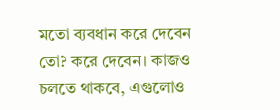মতো ব্যবধান করে দেবেন তো? করে দেবেন। কাজও চলতে থাকবে, এগুলোও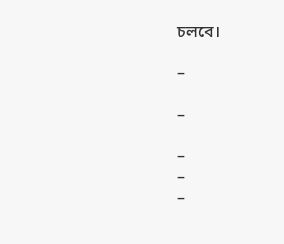চলবে।

–

–

–
–
–